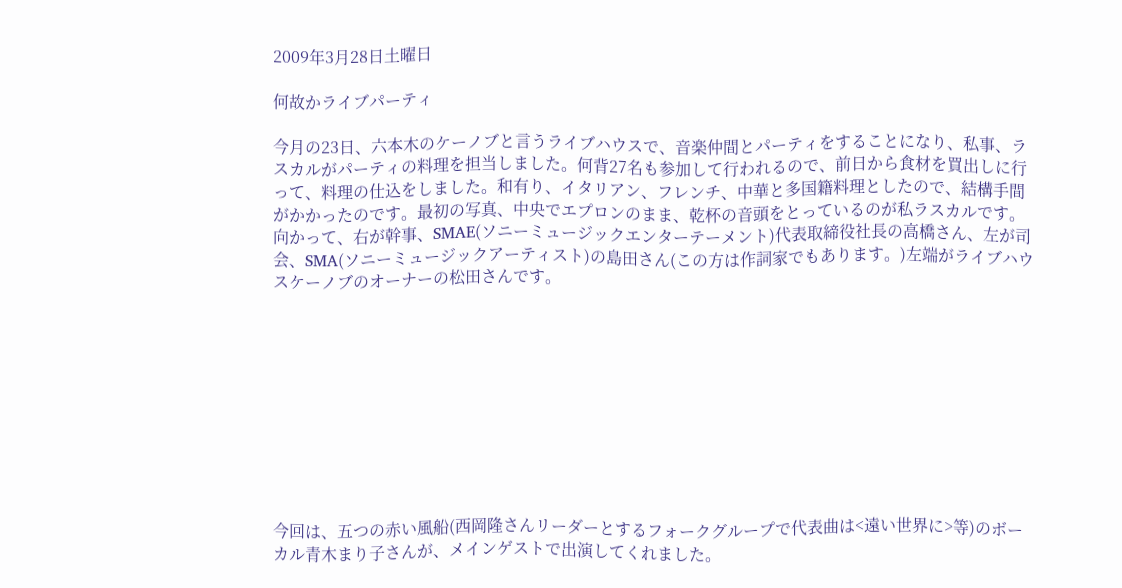2009年3月28日土曜日

何故かライブパーティ

今月の23日、六本木のケーノブと言うライブハウスで、音楽仲間とパーティをすることになり、私事、ラスカルがパーティの料理を担当しました。何背27名も参加して行われるので、前日から食材を買出しに行って、料理の仕込をしました。和有り、イタリアン、フレンチ、中華と多国籍料理としたので、結構手間がかかったのです。最初の写真、中央でエプロンのまま、乾杯の音頭をとっているのが私ラスカルです。向かって、右が幹事、SMAE(ソニーミュージックエンターテーメント)代表取締役社長の高橋さん、左が司会、SMA(ソニーミュージックアーティスト)の島田さん(この方は作詞家でもあります。)左端がライブハウスケーノブのオーナーの松田さんです。










今回は、五つの赤い風船(西岡隆さんリーダーとするフォークグループで代表曲は<遠い世界に>等)のボーカル青木まり子さんが、メインゲストで出演してくれました。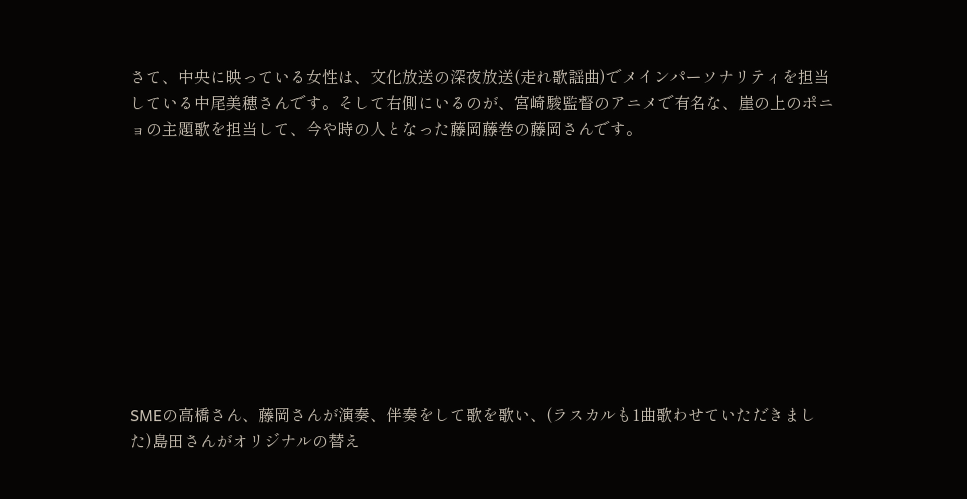さて、中央に映っている女性は、文化放送の深夜放送(走れ歌謡曲)でメインパーソナリティを担当している中尾美穂さんです。そして右側にいるのが、宮崎駿監督のアニメで有名な、崖の上のポニョの主題歌を担当して、今や時の人となった藤岡藤巻の藤岡さんです。










SMEの高橋さん、藤岡さんが演奏、伴奏をして歌を歌い、(ラスカルも1曲歌わせていただきました)島田さんがオリジナルの替え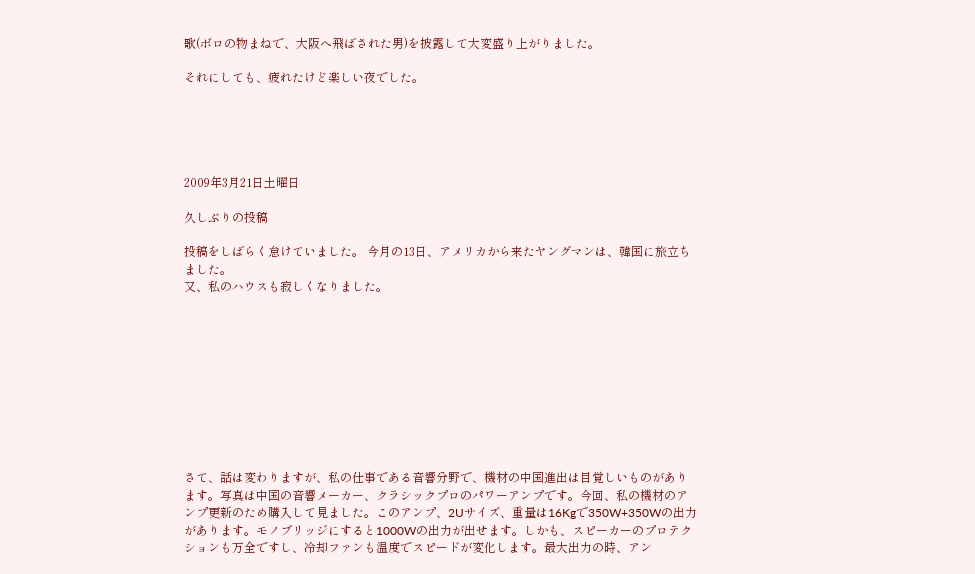歌(ボロの物まねで、大阪へ飛ばされた男)を披露して大変盛り上がりました。

それにしても、疲れたけど楽しい夜でした。





2009年3月21日土曜日

久しぶりの投稿

投稿をしばらく怠けていました。 今月の13日、アメリカから来たヤングマンは、韓国に旅立ちました。
又、私のハウスも寂しくなりました。










さて、話は変わりますが、私の仕事である音響分野で、機材の中国進出は目覚しいものがあります。写真は中国の音響メーカー、クラシックプロのパワーアンプです。今回、私の機材のアンプ更新のため購入して見ました。このアンプ、2Uサイズ、重量は16Kgで350W+350Wの出力があります。モノブリッジにすると1000Wの出力が出せます。しかも、スピーカーのプロテクションも万全ですし、冷却ファンも温度でスピードが変化します。最大出力の時、アン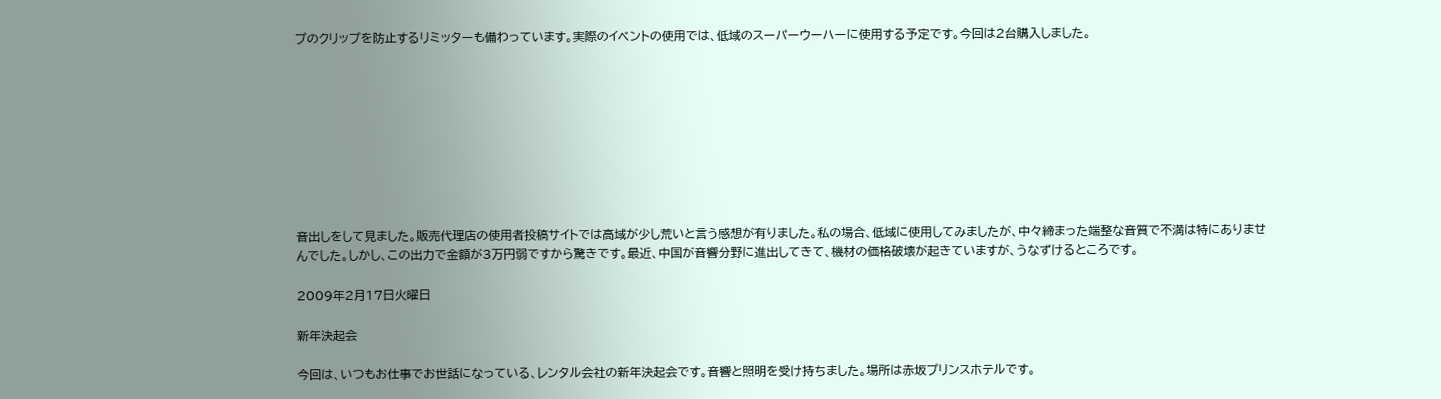プのクリップを防止するリミッターも備わっています。実際のイベントの使用では、低域のスーパーウーハーに使用する予定です。今回は2台購入しました。









音出しをして見ました。販売代理店の使用者投稿サイトでは高域が少し荒いと言う感想が有りました。私の場合、低域に使用してみましたが、中々締まった端整な音質で不満は特にありませんでした。しかし、この出力で金額が3万円弱ですから驚きです。最近、中国が音響分野に進出してきて、機材の価格破壊が起きていますが、うなずけるところです。

2009年2月17日火曜日

新年決起会

今回は、いつもお仕事でお世話になっている、レンタル会社の新年決起会です。音響と照明を受け持ちました。場所は赤坂プリンスホテルです。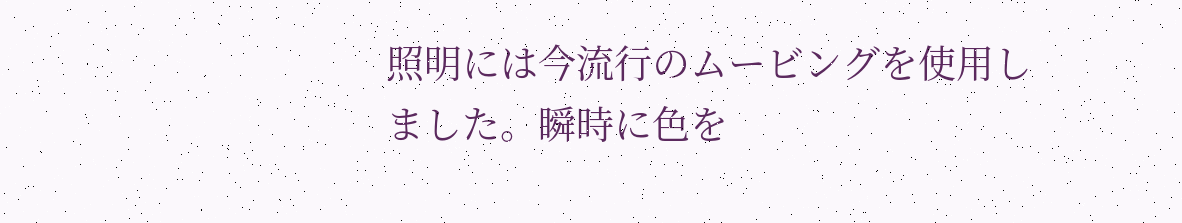照明には今流行のムービングを使用しました。瞬時に色を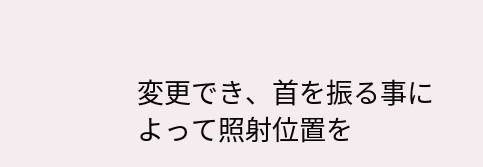変更でき、首を振る事によって照射位置を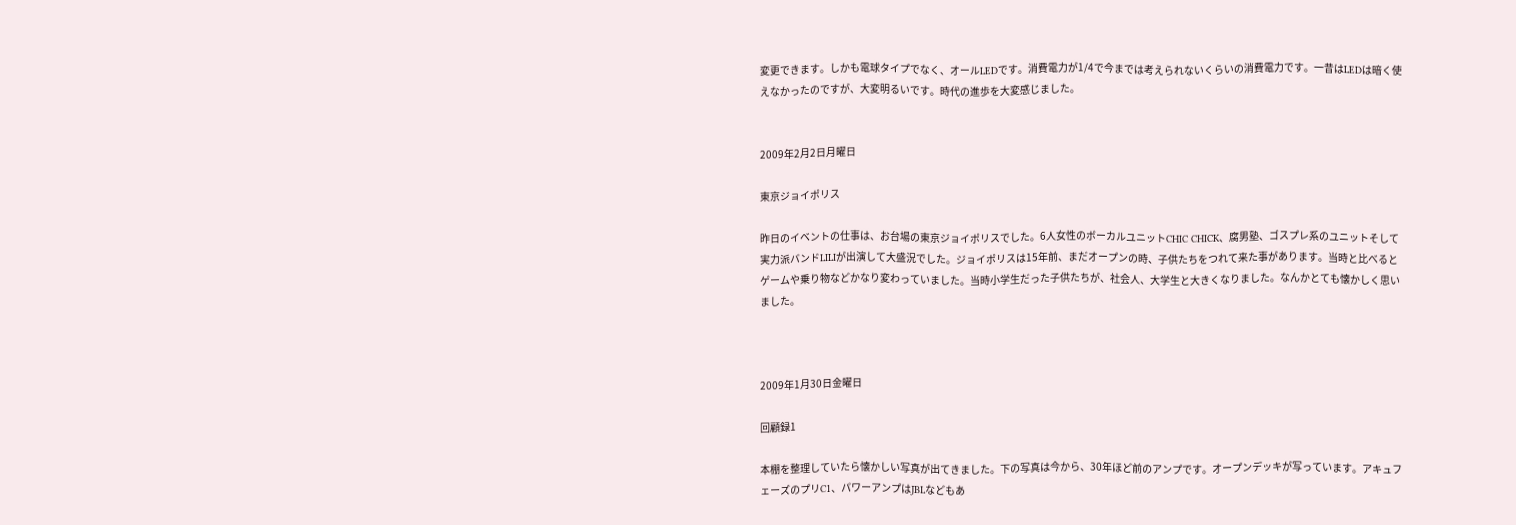変更できます。しかも電球タイプでなく、オールLEDです。消費電力が1/4で今までは考えられないくらいの消費電力です。一昔はLEDは暗く使えなかったのですが、大変明るいです。時代の進歩を大変感じました。


2009年2月2日月曜日

東京ジョイポリス

昨日のイベントの仕事は、お台場の東京ジョイポリスでした。6人女性のボーカルユニットCHIC CHICK、腐男塾、ゴスプレ系のユニットそして実力派バンドLILIが出演して大盛況でした。ジョイポリスは15年前、まだオープンの時、子供たちをつれて来た事があります。当時と比べるとゲームや乗り物などかなり変わっていました。当時小学生だった子供たちが、社会人、大学生と大きくなりました。なんかとても懐かしく思いました。



2009年1月30日金曜日

回顧録1

本棚を整理していたら懐かしい写真が出てきました。下の写真は今から、30年ほど前のアンプです。オープンデッキが写っています。アキュフェーズのプリC1、パワーアンプはJBLなどもあ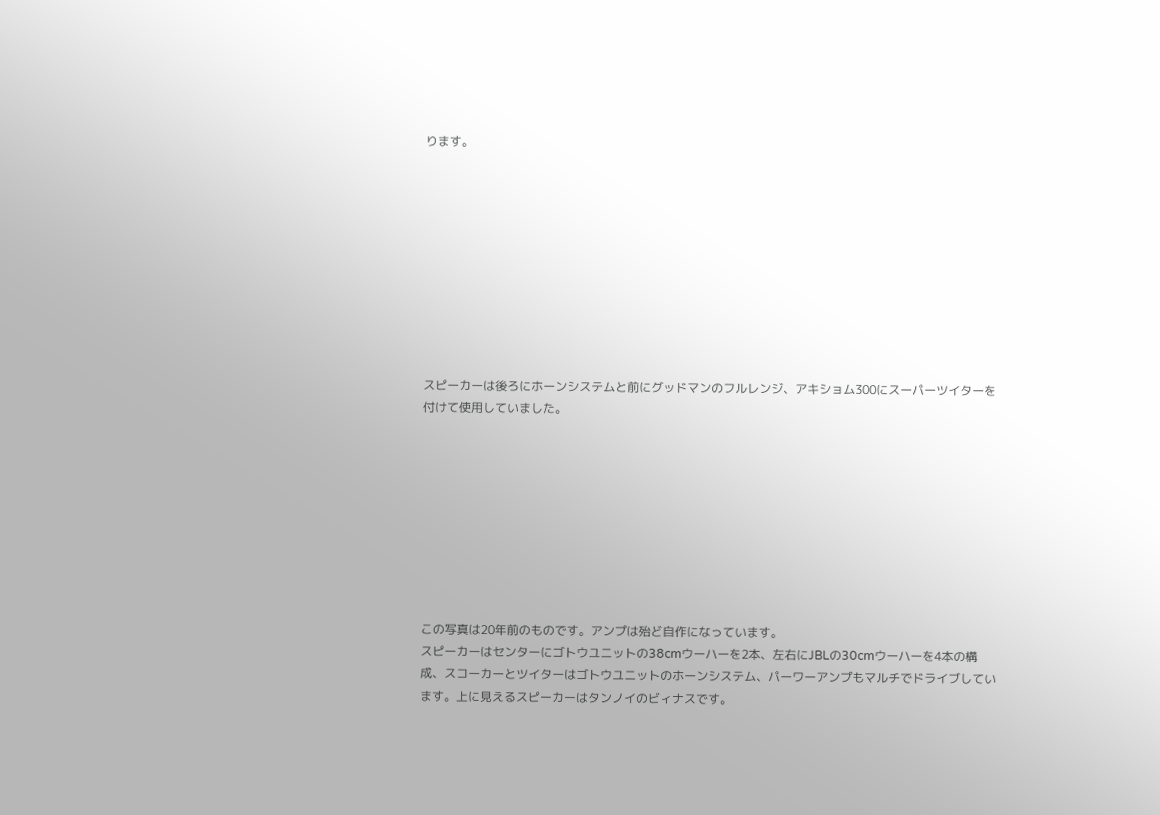ります。










スピーカーは後ろにホーンシステムと前にグッドマンのフルレンジ、アキショム300にスーパーツイターを付けて使用していました。









この写真は20年前のものです。アンプは殆ど自作になっています。
スピーカーはセンターにゴトウユニットの38cmウーハーを2本、左右にJBLの30cmウーハーを4本の構成、スコーカーとツイターはゴトウユニットのホーンシステム、パーワーアンプもマルチでドライブしています。上に見えるスピーカーはタンノイのビィナスです。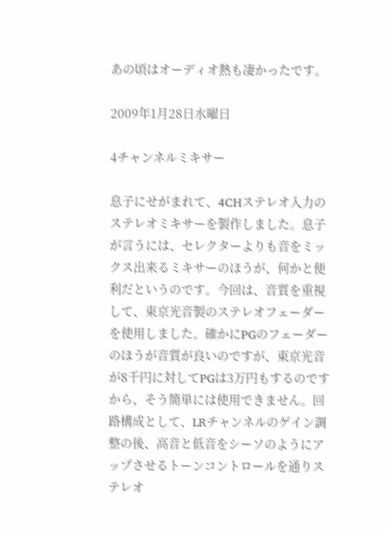あの頃はオーディオ熱も凄かったです。

2009年1月28日水曜日

4チャンネルミキサー

息子にせがまれて、4CHステレオ入力のステレオミキサーを製作しました。息子が言うには、セレクターよりも音をミックス出来るミキサーのほうが、何かと便利だというのです。今回は、音質を重視して、東京光音製のステレオフェーダーを使用しました。確かにPGのフェーダーのほうが音質が良いのですが、東京光音が8千円に対してPGは3万円もするのですから、そう簡単には使用できません。回路構成として、LRチャンネルのゲイン調整の後、高音と低音をシーソのようにアップさせるトーンコントロールを通りステレオ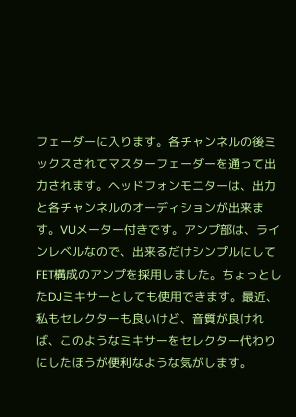フェーダーに入ります。各チャンネルの後ミックスされてマスターフェーダーを通って出力されます。ヘッドフォンモニターは、出力と各チャンネルのオーディションが出来ます。VUメーター付きです。アンプ部は、ラインレベルなので、出来るだけシンプルにしてFET構成のアンプを採用しました。ちょっとしたDJミキサーとしても使用できます。最近、私もセレクターも良いけど、音質が良ければ、このようなミキサーをセレクター代わりにしたほうが便利なような気がします。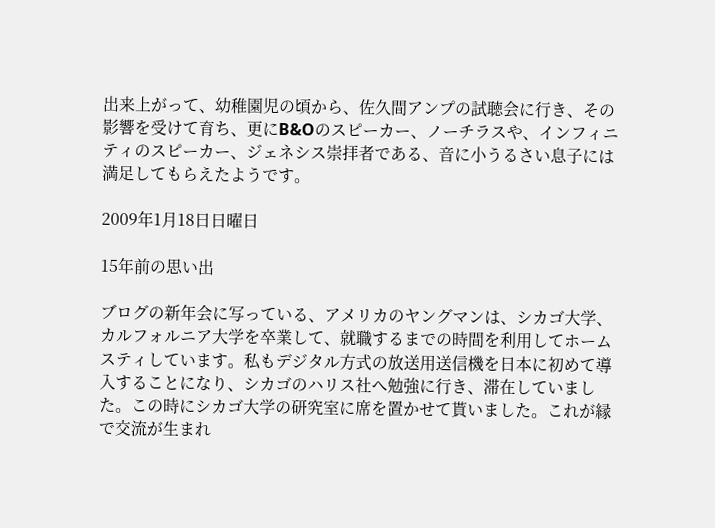出来上がって、幼稚園児の頃から、佐久間アンプの試聴会に行き、その影響を受けて育ち、更にB&Oのスピーカー、ノーチラスや、インフィニティのスピーカー、ジェネシス崇拝者である、音に小うるさい息子には満足してもらえたようです。

2009年1月18日日曜日

15年前の思い出

ブログの新年会に写っている、アメリカのヤングマンは、シカゴ大学、カルフォルニア大学を卒業して、就職するまでの時間を利用してホームスティしています。私もデジタル方式の放送用送信機を日本に初めて導入することになり、シカゴのハリス社へ勉強に行き、滞在していました。この時にシカゴ大学の研究室に席を置かせて貰いました。これが縁で交流が生まれ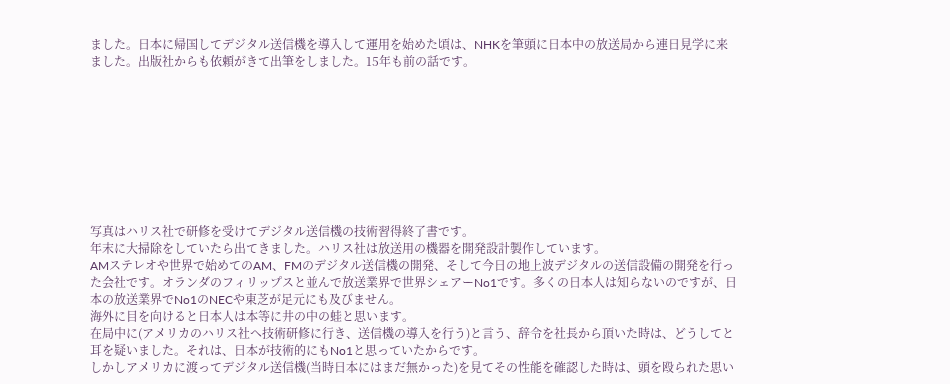ました。日本に帰国してデジタル送信機を導入して運用を始めた頃は、NHKを筆頭に日本中の放送局から連日見学に来ました。出版社からも依頼がきて出筆をしました。15年も前の話です。









写真はハリス社で研修を受けてデジタル送信機の技術習得終了書です。
年末に大掃除をしていたら出てきました。ハリス社は放送用の機器を開発設計製作しています。
AMステレオや世界で始めてのAM、FMのデジタル送信機の開発、そして今日の地上波デジタルの送信設備の開発を行った会社です。オランダのフィリップスと並んで放送業界で世界シェアーNo1です。多くの日本人は知らないのですが、日本の放送業界でNo1のNECや東芝が足元にも及びません。
海外に目を向けると日本人は本等に井の中の蛙と思います。
在局中に(アメリカのハリス社へ技術研修に行き、送信機の導入を行う)と言う、辞令を社長から頂いた時は、どうしてと耳を疑いました。それは、日本が技術的にもNo1と思っていたからです。
しかしアメリカに渡ってデジタル送信機(当時日本にはまだ無かった)を見てその性能を確認した時は、頭を殴られた思い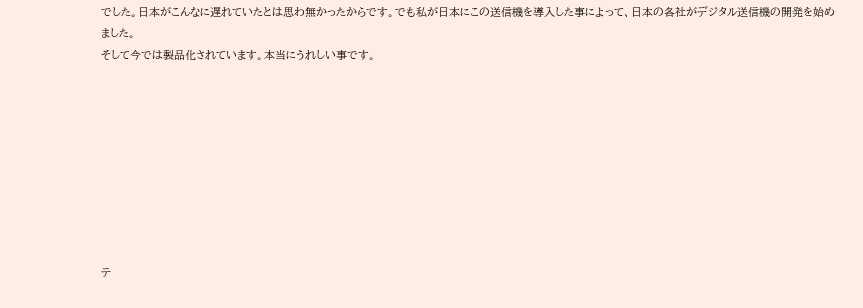でした。日本がこんなに遅れていたとは思わ無かったからです。でも私が日本にこの送信機を導入した事によって、日本の各社がデジタル送信機の開発を始めました。
そして今では製品化されています。本当にうれしい事です。









テ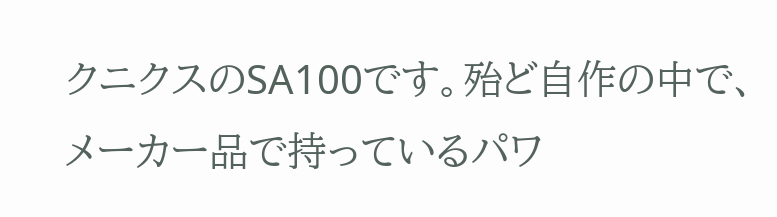クニクスのSA100です。殆ど自作の中で、メーカー品で持っているパワ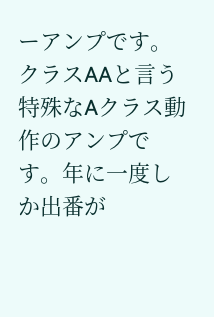ーアンプです。クラスAAと言う特殊なAクラス動作のアンプです。年に一度しか出番が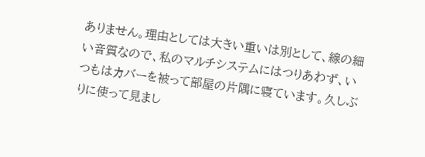ありません。理由としては大きい重いは別として、線の細い音質なので、私のマルチシステムにはつりあわず、いつもはカバーを被って部屋の片隅に寝ています。久しぶりに使って見まし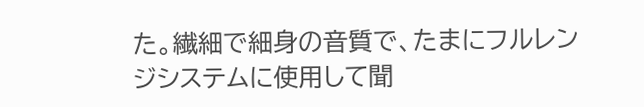た。繊細で細身の音質で、たまにフルレンジシステムに使用して聞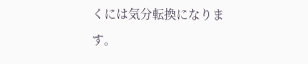くには気分転換になります。